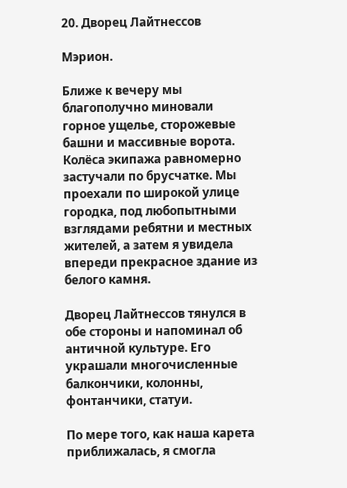20. Дворец Лайтнессов

Мэрион.

Ближе к вечеру мы благополучно миновали горное ущелье, сторожевые башни и массивные ворота. Колёса экипажа равномерно застучали по брусчатке. Мы проехали по широкой улице городка, под любопытными взглядами ребятни и местных жителей, а затем я увидела впереди прекрасное здание из белого камня.

Дворец Лайтнессов тянулся в обе стороны и напоминал об античной культуре. Его украшали многочисленные балкончики, колонны, фонтанчики, статуи.

По мере того, как наша карета приближалась, я смогла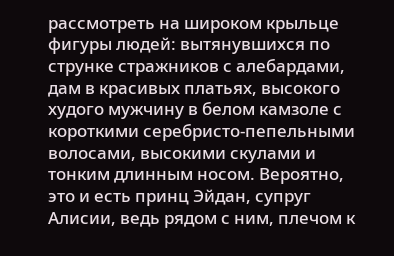рассмотреть на широком крыльце фигуры людей: вытянувшихся по струнке стражников с алебардами, дам в красивых платьях, высокого худого мужчину в белом камзоле с короткими серебристо-пепельными волосами, высокими скулами и тонким длинным носом. Вероятно, это и есть принц Эйдан, супруг Алисии, ведь рядом с ним, плечом к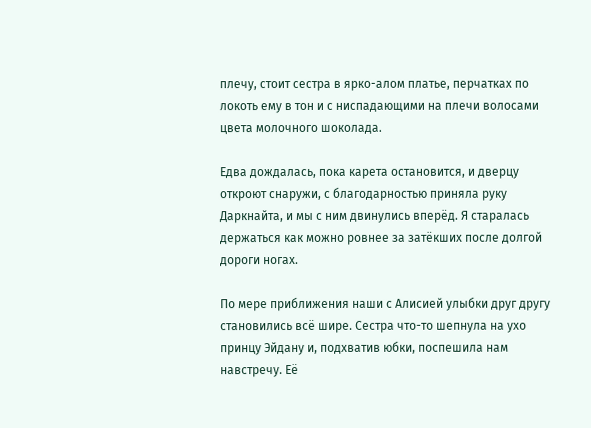плечу, стоит сестра в ярко-алом платье, перчатках по локоть ему в тон и с ниспадающими на плечи волосами цвета молочного шоколада.

Едва дождалась, пока карета остановится, и дверцу откроют снаружи, с благодарностью приняла руку Даркнайта, и мы с ним двинулись вперёд. Я старалась держаться как можно ровнее за затёкших после долгой дороги ногах.

По мере приближения наши с Алисией улыбки друг другу становились всё шире. Сестра что-то шепнула на ухо принцу Эйдану и, подхватив юбки, поспешила нам навстречу. Её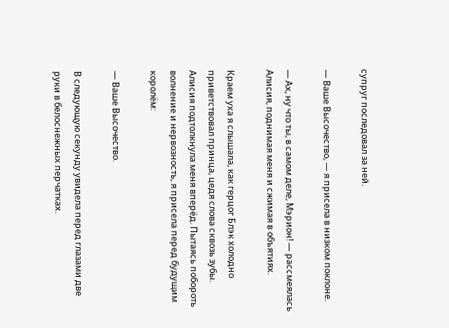супруг последовал за ней.

— Ваше Высочество, — я присела в низком поклоне.

— Ах, ну что ты, в самом деле, Мэрион! — рассмеялась Алисия, поднимая меня и сжимая в объятиях.

Краем уха я слышала, как герцог Блэк холодно приветствовал принца, цедя слова сквозь зубы. Алисия подтолкнула меня вперёд. Пытаясь побороть волнение и нервозность, я присела перед будущим королём:

— Ваше Высочество.

В следующую секунду увидела перед глазами две руки в белоснежных перчатках.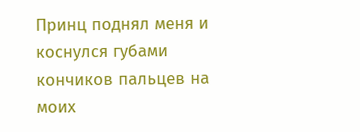Принц поднял меня и коснулся губами кончиков пальцев на моих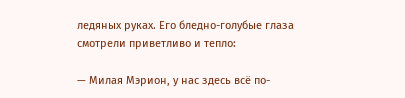ледяных руках. Его бледно-голубые глаза смотрели приветливо и тепло:

— Милая Мэрион, у нас здесь всё по-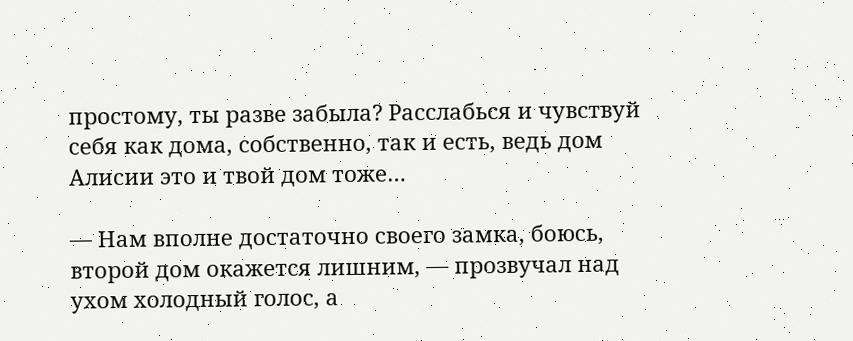простому, ты разве забыла? Расслабься и чувствуй себя как дома, собственно, так и есть, ведь дом Алисии это и твой дом тоже…

— Нам вполне достаточно своего замка, боюсь, второй дом окажется лишним, — прозвучал над ухом холодный голос, а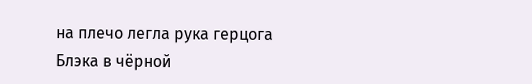на плечо легла рука герцога Блэка в чёрной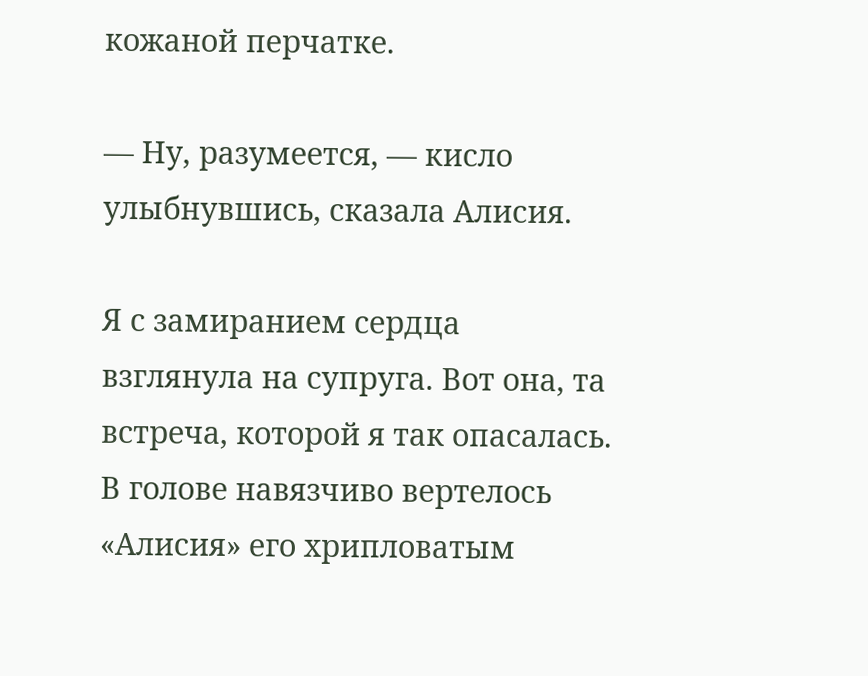кожаной перчатке.

— Ну, разумеется, — кисло улыбнувшись, сказала Алисия.

Я с замиранием сердца взглянула на супруга. Вот она, та встреча, которой я так опасалась. В голове навязчиво вертелось «Алисия» его хрипловатым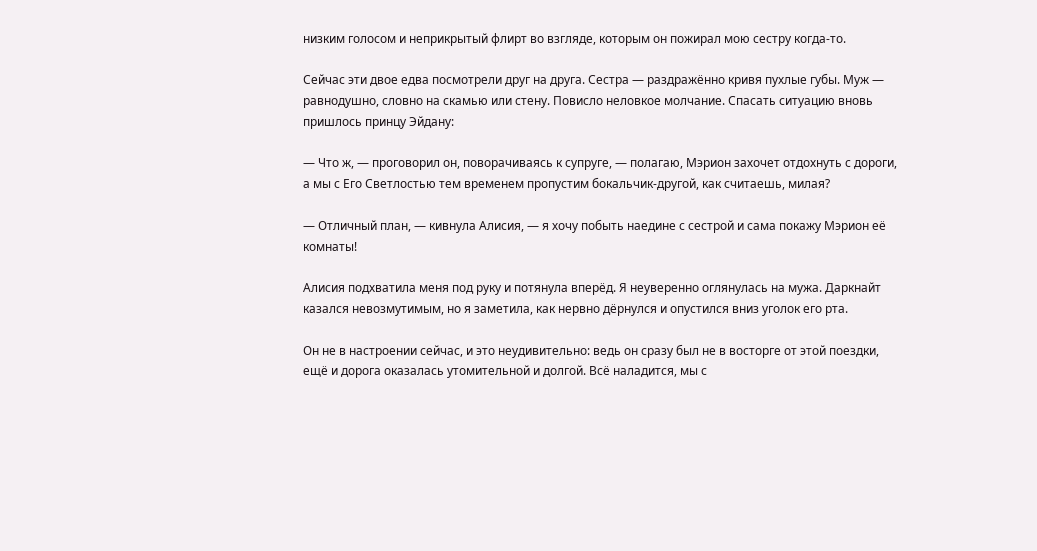низким голосом и неприкрытый флирт во взгляде, которым он пожирал мою сестру когда-то.

Сейчас эти двое едва посмотрели друг на друга. Сестра — раздражённо кривя пухлые губы. Муж — равнодушно, словно на скамью или стену. Повисло неловкое молчание. Спасать ситуацию вновь пришлось принцу Эйдану:

— Что ж, — проговорил он, поворачиваясь к супруге, — полагаю, Мэрион захочет отдохнуть с дороги, а мы с Его Светлостью тем временем пропустим бокальчик-другой, как считаешь, милая?

— Отличный план, — кивнула Алисия, — я хочу побыть наедине с сестрой и сама покажу Мэрион её комнаты!

Алисия подхватила меня под руку и потянула вперёд. Я неуверенно оглянулась на мужа. Даркнайт казался невозмутимым, но я заметила, как нервно дёрнулся и опустился вниз уголок его рта.

Он не в настроении сейчас, и это неудивительно: ведь он сразу был не в восторге от этой поездки, ещё и дорога оказалась утомительной и долгой. Всё наладится, мы с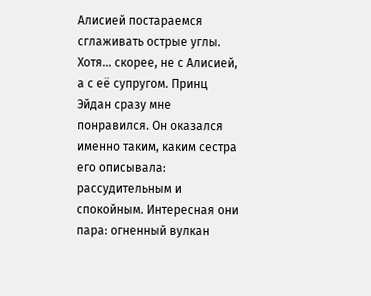Алисией постараемся сглаживать острые углы. Хотя… скорее, не с Алисией, а с её супругом. Принц Эйдан сразу мне понравился. Он оказался именно таким, каким сестра его описывала: рассудительным и спокойным. Интересная они пара: огненный вулкан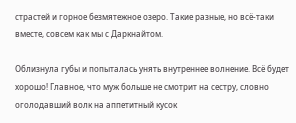страстей и горное безмятежное озеро. Такие разные, но всё-таки вместе, совсем как мы с Даркнайтом.

Облизнула губы и попыталась унять внутреннее волнение. Всё будет хорошо! Главное, что муж больше не смотрит на сестру, словно оголодавший волк на аппетитный кусок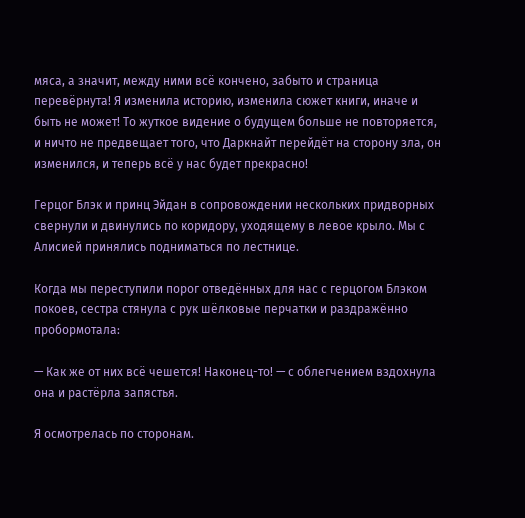мяса, а значит, между ними всё кончено, забыто и страница перевёрнута! Я изменила историю, изменила сюжет книги, иначе и быть не может! То жуткое видение о будущем больше не повторяется, и ничто не предвещает того, что Даркнайт перейдёт на сторону зла, он изменился, и теперь всё у нас будет прекрасно!

Герцог Блэк и принц Эйдан в сопровождении нескольких придворных свернули и двинулись по коридору, уходящему в левое крыло. Мы с Алисией принялись подниматься по лестнице.

Когда мы переступили порог отведённых для нас с герцогом Блэком покоев, сестра стянула с рук шёлковые перчатки и раздражённо пробормотала:

— Как же от них всё чешется! Наконец-то! — с облегчением вздохнула она и растёрла запястья.

Я осмотрелась по сторонам.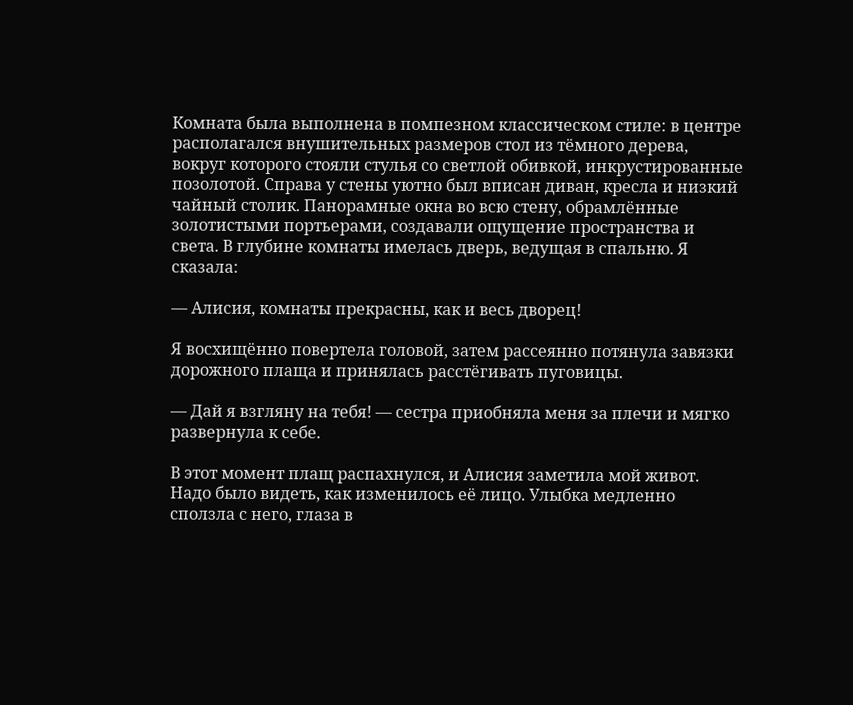Комната была выполнена в помпезном классическом стиле: в центре располагался внушительных размеров стол из тёмного дерева, вокруг которого стояли стулья со светлой обивкой, инкрустированные позолотой. Справа у стены уютно был вписан диван, кресла и низкий чайный столик. Панорамные окна во всю стену, обрамлённые золотистыми портьерами, создавали ощущение пространства и света. В глубине комнаты имелась дверь, ведущая в спальню. Я сказала:

— Алисия, комнаты прекрасны, как и весь дворец!

Я восхищённо повертела головой, затем рассеянно потянула завязки дорожного плаща и принялась расстёгивать пуговицы.

— Дай я взгляну на тебя! — сестра приобняла меня за плечи и мягко развернула к себе.

В этот момент плащ распахнулся, и Алисия заметила мой живот. Надо было видеть, как изменилось её лицо. Улыбка медленно сползла с него, глаза в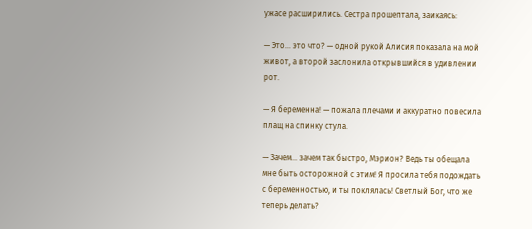ужасе расширились. Сестра прошептала, заикаясь:

— Это… это что? — одной рукой Алисия показала на мой живот, а второй заслонила открывшийся в удивлении рот.

— Я беременна! — пожала плечами и аккуратно повесила плащ на спинку стула.

— Зачем… зачем так быстро, Мэрион? Ведь ты обещала мне быть осторожной с этим! Я просила тебя подождать с беременностью, и ты поклялась! Светлый Бог, что же теперь делать?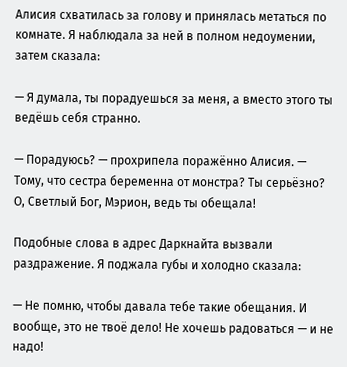Алисия схватилась за голову и принялась метаться по комнате. Я наблюдала за ней в полном недоумении, затем сказала:

— Я думала, ты порадуешься за меня, а вместо этого ты ведёшь себя странно.

— Порадуюсь? — прохрипела поражённо Алисия. — Тому, что сестра беременна от монстра? Ты серьёзно? О, Светлый Бог, Мэрион, ведь ты обещала!

Подобные слова в адрес Даркнайта вызвали раздражение. Я поджала губы и холодно сказала:

— Не помню, чтобы давала тебе такие обещания. И вообще, это не твоё дело! Не хочешь радоваться — и не надо!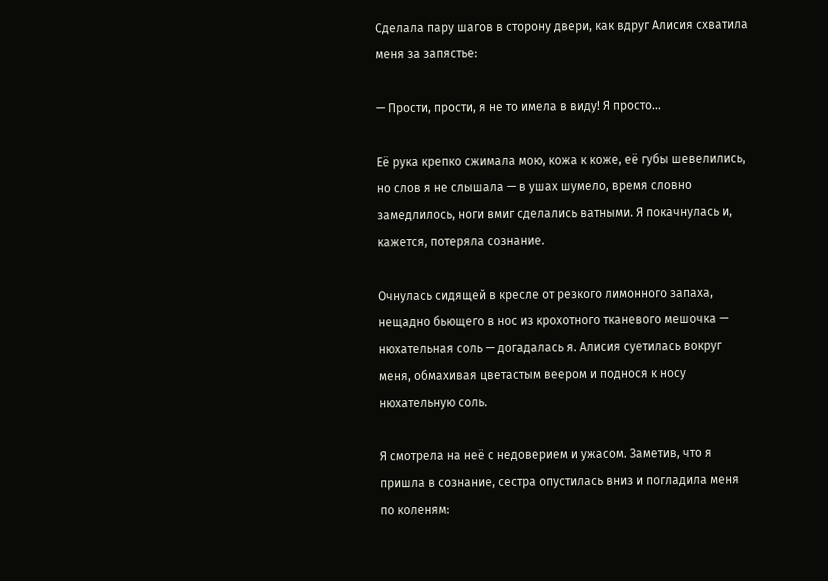Сделала пару шагов в сторону двери, как вдруг Алисия схватила меня за запястье:

— Прости, прости, я не то имела в виду! Я просто…

Её рука крепко сжимала мою, кожа к коже, её губы шевелились, но слов я не слышала — в ушах шумело, время словно замедлилось, ноги вмиг сделались ватными. Я покачнулась и, кажется, потеряла сознание.

Очнулась сидящей в кресле от резкого лимонного запаха, нещадно бьющего в нос из крохотного тканевого мешочка — нюхательная соль — догадалась я. Алисия суетилась вокруг меня, обмахивая цветастым веером и поднося к носу нюхательную соль.

Я смотрела на неё с недоверием и ужасом. Заметив, что я пришла в сознание, сестра опустилась вниз и погладила меня по коленям: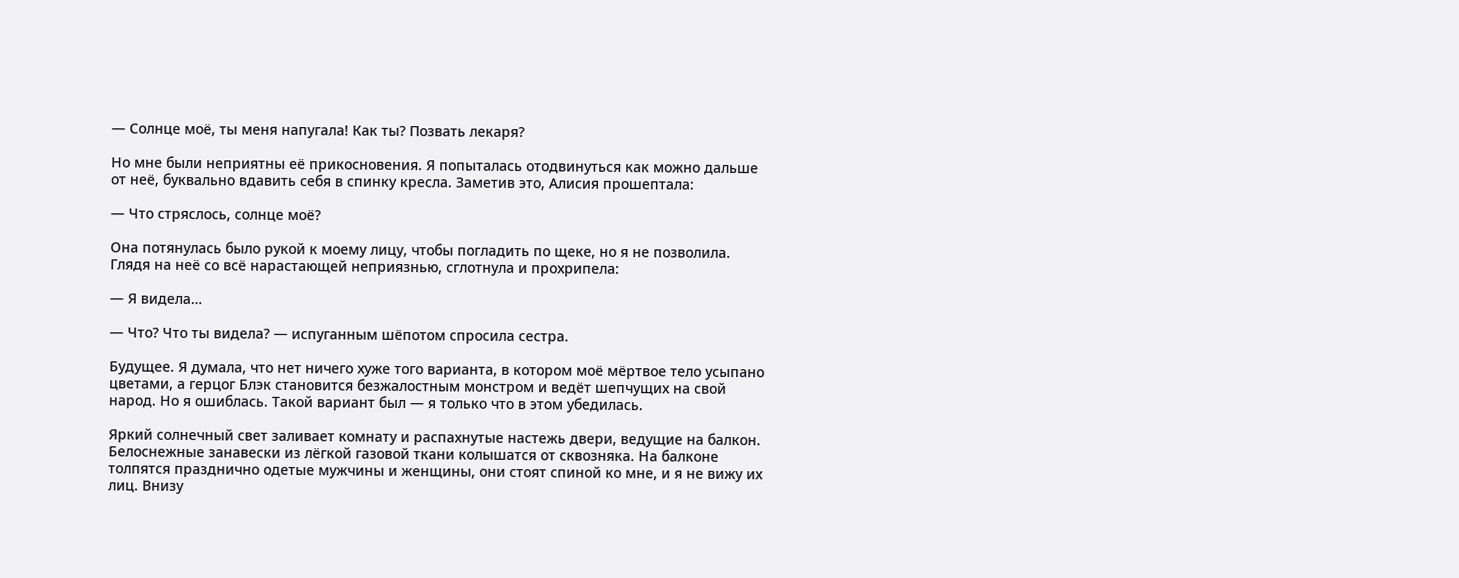— Солнце моё, ты меня напугала! Как ты? Позвать лекаря?

Но мне были неприятны её прикосновения. Я попыталась отодвинуться как можно дальше от неё, буквально вдавить себя в спинку кресла. Заметив это, Алисия прошептала:

— Что стряслось, солнце моё?

Она потянулась было рукой к моему лицу, чтобы погладить по щеке, но я не позволила. Глядя на неё со всё нарастающей неприязнью, сглотнула и прохрипела:

— Я видела…

— Что? Что ты видела? — испуганным шёпотом спросила сестра.

Будущее. Я думала, что нет ничего хуже того варианта, в котором моё мёртвое тело усыпано цветами, а герцог Блэк становится безжалостным монстром и ведёт шепчущих на свой народ. Но я ошиблась. Такой вариант был — я только что в этом убедилась.

Яркий солнечный свет заливает комнату и распахнутые настежь двери, ведущие на балкон. Белоснежные занавески из лёгкой газовой ткани колышатся от сквозняка. На балконе толпятся празднично одетые мужчины и женщины, они стоят спиной ко мне, и я не вижу их лиц. Внизу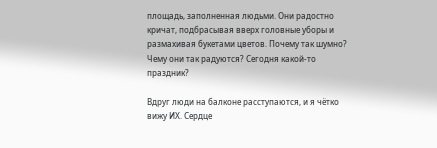площадь, заполненная людьми. Они радостно кричат, подбрасывая вверх головные уборы и размахивая букетами цветов. Почему так шумно? Чему они так радуются? Сегодня какой-то праздник?

Вдруг люди на балконе расступаются, и я чётко вижу ИХ. Сердце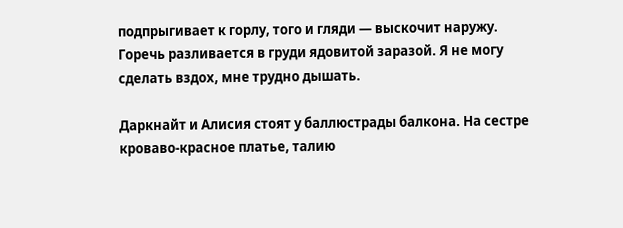подпрыгивает к горлу, того и гляди — выскочит наружу. Горечь разливается в груди ядовитой заразой. Я не могу сделать вздох, мне трудно дышать.

Даркнайт и Алисия стоят у баллюстрады балкона. На сестре кроваво-красное платье, талию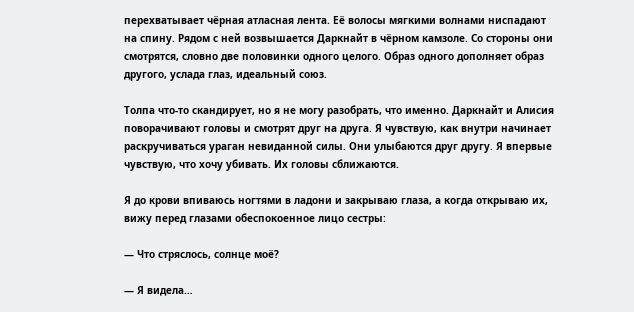перехватывает чёрная атласная лента. Её волосы мягкими волнами ниспадают на спину. Рядом с ней возвышается Даркнайт в чёрном камзоле. Со стороны они смотрятся, словно две половинки одного целого. Образ одного дополняет образ другого, услада глаз, идеальный союз.

Толпа что-то скандирует, но я не могу разобрать, что именно. Даркнайт и Алисия поворачивают головы и смотрят друг на друга. Я чувствую, как внутри начинает раскручиваться ураган невиданной силы. Они улыбаются друг другу. Я впервые чувствую, что хочу убивать. Их головы сближаются.

Я до крови впиваюсь ногтями в ладони и закрываю глаза, а когда открываю их, вижу перед глазами обеспокоенное лицо сестры:

— Что стряслось, солнце моё?

— Я видела…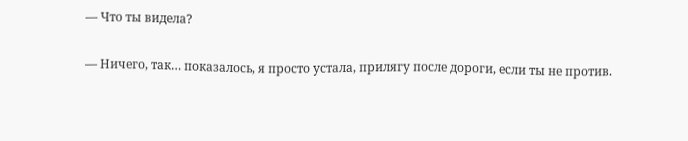— Что ты видела?

— Ничего, так… показалось, я просто устала, прилягу после дороги, если ты не против.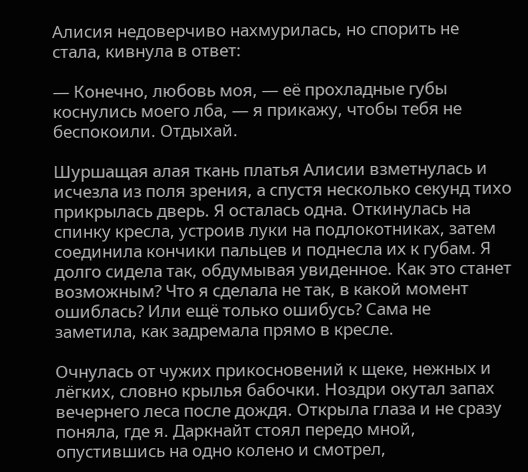Алисия недоверчиво нахмурилась, но спорить не стала, кивнула в ответ:

— Конечно, любовь моя, — её прохладные губы коснулись моего лба, — я прикажу, чтобы тебя не беспокоили. Отдыхай.

Шуршащая алая ткань платья Алисии взметнулась и исчезла из поля зрения, а спустя несколько секунд тихо прикрылась дверь. Я осталась одна. Откинулась на спинку кресла, устроив луки на подлокотниках, затем соединила кончики пальцев и поднесла их к губам. Я долго сидела так, обдумывая увиденное. Как это станет возможным? Что я сделала не так, в какой момент ошиблась? Или ещё только ошибусь? Сама не заметила, как задремала прямо в кресле.

Очнулась от чужих прикосновений к щеке, нежных и лёгких, словно крылья бабочки. Ноздри окутал запах вечернего леса после дождя. Открыла глаза и не сразу поняла, где я. Даркнайт стоял передо мной, опустившись на одно колено и смотрел,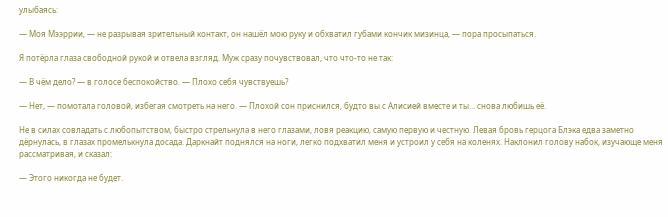улыбаясь:

— Моя Мээррии, — не разрывая зрительный контакт, он нашёл мою руку и обхватил губами кончик мизинца, — пора просыпаться.

Я потёрла глаза свободной рукой и отвела взгляд. Муж сразу почувствовал, что что-то не так:

— В чём дело? — в голосе беспокойство. — Плохо себя чувствуешь?

— Нет, — помотала головой, избегая смотреть на него. — Плохой сон приснился, будто вы с Алисией вместе и ты… снова любишь её.

Не в силах совладать с любопытством, быстро стрельнула в него глазами, ловя реакцию, самую первую и честную. Левая бровь герцога Блэка едва заметно дёрнулась, в глазах промелькнула досада. Даркнайт поднялся на ноги, легко подхватил меня и устроил у себя на коленях. Наклонил голову набок, изучающе меня рассматривая, и сказал:

— Этого никогда не будет.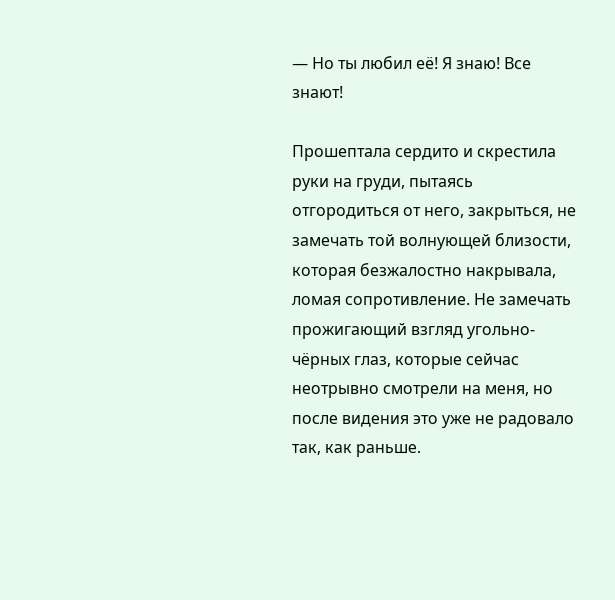— Но ты любил её! Я знаю! Все знают!

Прошептала сердито и скрестила руки на груди, пытаясь отгородиться от него, закрыться, не замечать той волнующей близости, которая безжалостно накрывала, ломая сопротивление. Не замечать прожигающий взгляд угольно-чёрных глаз, которые сейчас неотрывно смотрели на меня, но после видения это уже не радовало так, как раньше.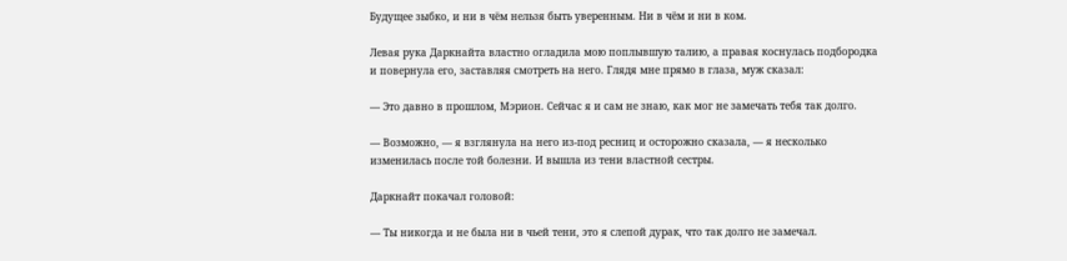Будущее зыбко, и ни в чём нельзя быть уверенным. Ни в чём и ни в ком.

Левая рука Даркнайта властно огладила мою поплывшую талию, а правая коснулась подбородка и повернула его, заставляя смотреть на него. Глядя мне прямо в глаза, муж сказал:

— Это давно в прошлом, Мэрион. Сейчас я и сам не знаю, как мог не замечать тебя так долго.

— Возможно, — я взглянула на него из-под ресниц и осторожно сказала, — я несколько изменилась после той болезни. И вышла из тени властной сестры.

Даркнайт покачал головой:

— Ты никогда и не была ни в чьей тени, это я слепой дурак, что так долго не замечал.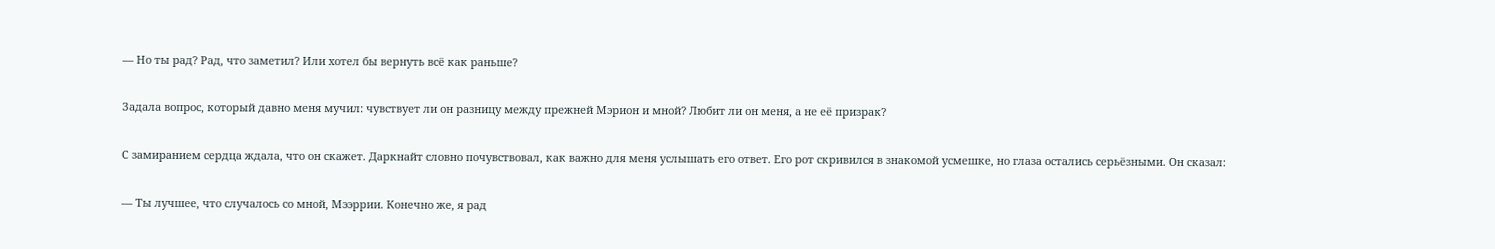— Но ты рад? Рад, что заметил? Или хотел бы вернуть всё как раньше?

Задала вопрос, который давно меня мучил: чувствует ли он разницу между прежней Мэрион и мной? Любит ли он меня, а не её призрак?

С замиранием сердца ждала, что он скажет. Даркнайт словно почувствовал, как важно для меня услышать его ответ. Его рот скривился в знакомой усмешке, но глаза остались серьёзными. Он сказал:

— Ты лучшее, что случалось со мной, Мээррии. Конечно же, я рад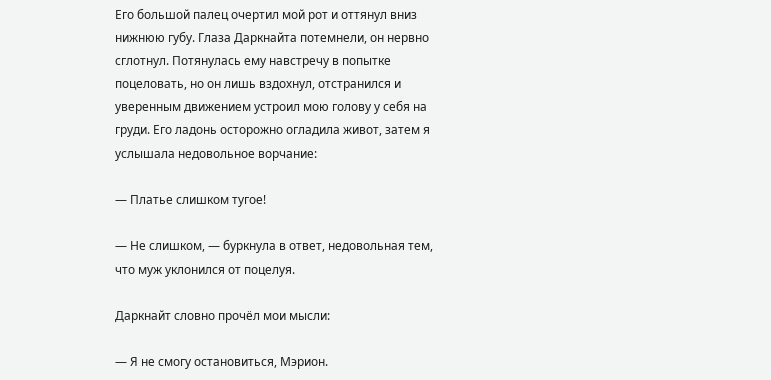Его большой палец очертил мой рот и оттянул вниз нижнюю губу. Глаза Даркнайта потемнели, он нервно сглотнул. Потянулась ему навстречу в попытке поцеловать, но он лишь вздохнул, отстранился и уверенным движением устроил мою голову у себя на груди. Его ладонь осторожно огладила живот, затем я услышала недовольное ворчание:

— Платье слишком тугое!

— Не слишком, — буркнула в ответ, недовольная тем, что муж уклонился от поцелуя.

Даркнайт словно прочёл мои мысли:

— Я не смогу остановиться, Мэрион.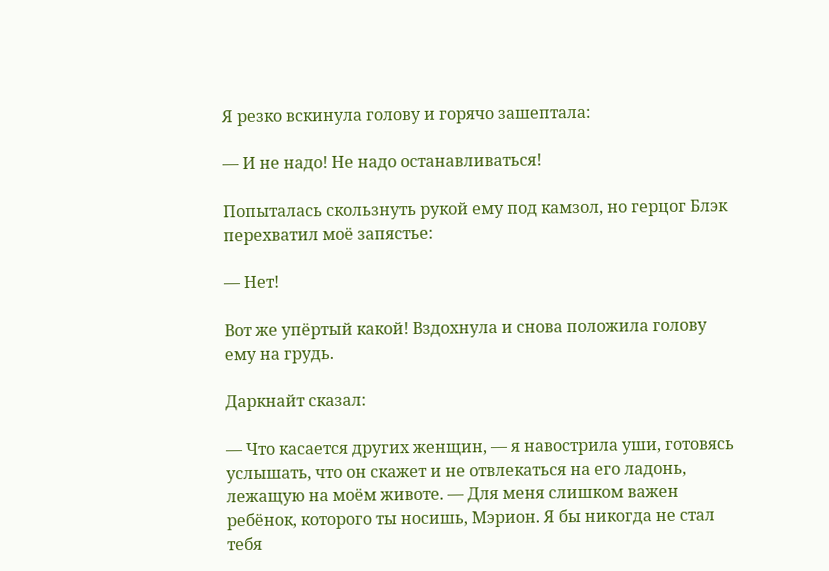Я резко вскинула голову и горячо зашептала:

— И не надо! Не надо останавливаться!

Попыталась скользнуть рукой ему под камзол, но герцог Блэк перехватил моё запястье:

— Нет!

Вот же упёртый какой! Вздохнула и снова положила голову ему на грудь.

Даркнайт сказал:

— Что касается других женщин, — я навострила уши, готовясь услышать, что он скажет и не отвлекаться на его ладонь, лежащую на моём животе. — Для меня слишком важен ребёнок, которого ты носишь, Мэрион. Я бы никогда не стал тебя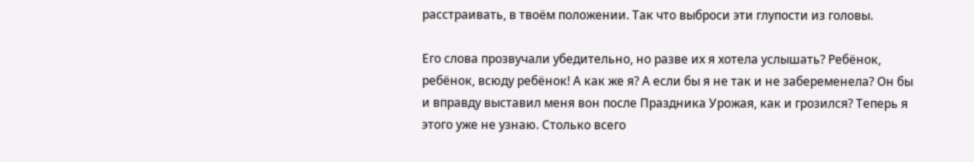расстраивать, в твоём положении. Так что выброси эти глупости из головы.

Его слова прозвучали убедительно, но разве их я хотела услышать? Ребёнок, ребёнок, всюду ребёнок! А как же я? А если бы я не так и не забеременела? Он бы и вправду выставил меня вон после Праздника Урожая, как и грозился? Теперь я этого уже не узнаю. Столько всего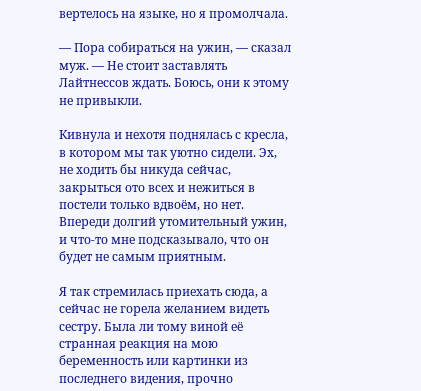вертелось на языке, но я промолчала.

— Пора собираться на ужин, — сказал муж. — Не стоит заставлять Лайтнессов ждать. Боюсь, они к этому не привыкли.

Кивнула и нехотя поднялась с кресла, в котором мы так уютно сидели. Эх, не ходить бы никуда сейчас, закрыться ото всех и нежиться в постели только вдвоём, но нет. Впереди долгий утомительный ужин, и что-то мне подсказывало, что он будет не самым приятным.

Я так стремилась приехать сюда, а сейчас не горела желанием видеть сестру. Была ли тому виной её странная реакция на мою беременность или картинки из последнего видения, прочно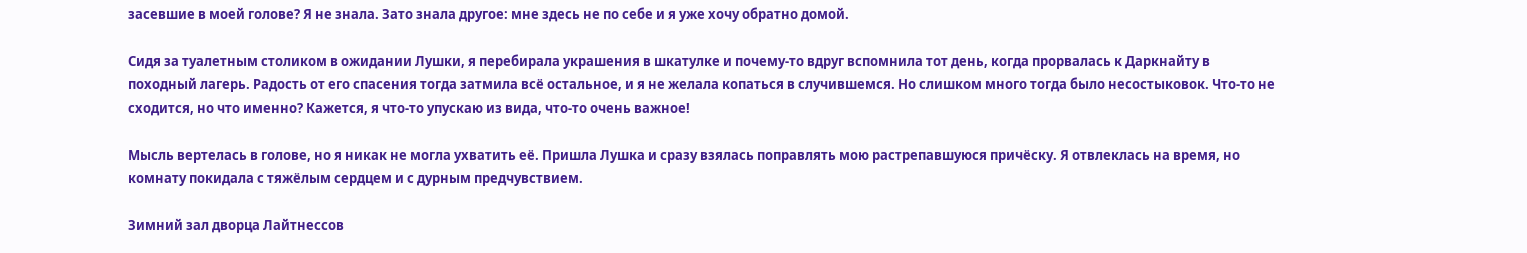засевшие в моей голове? Я не знала. Зато знала другое: мне здесь не по себе и я уже хочу обратно домой.

Сидя за туалетным столиком в ожидании Лушки, я перебирала украшения в шкатулке и почему-то вдруг вспомнила тот день, когда прорвалась к Даркнайту в походный лагерь. Радость от его спасения тогда затмила всё остальное, и я не желала копаться в случившемся. Но слишком много тогда было несостыковок. Что-то не сходится, но что именно? Кажется, я что-то упускаю из вида, что-то очень важное!

Мысль вертелась в голове, но я никак не могла ухватить её. Пришла Лушка и сразу взялась поправлять мою растрепавшуюся причёску. Я отвлеклась на время, но комнату покидала с тяжёлым сердцем и с дурным предчувствием.

Зимний зал дворца Лайтнессов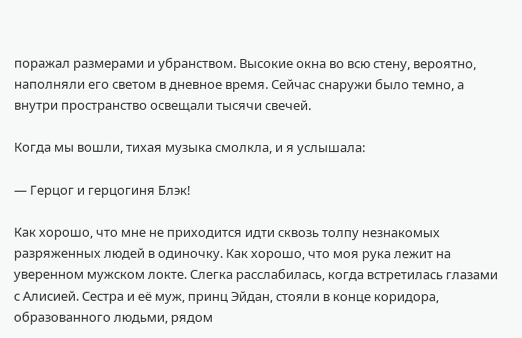поражал размерами и убранством. Высокие окна во всю стену, вероятно, наполняли его светом в дневное время. Сейчас снаружи было темно, а внутри пространство освещали тысячи свечей.

Когда мы вошли, тихая музыка смолкла, и я услышала:

— Герцог и герцогиня Блэк!

Как хорошо, что мне не приходится идти сквозь толпу незнакомых разряженных людей в одиночку. Как хорошо, что моя рука лежит на уверенном мужском локте. Слегка расслабилась, когда встретилась глазами с Алисией. Сестра и её муж, принц Эйдан, стояли в конце коридора, образованного людьми, рядом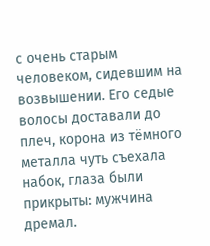с очень старым человеком, сидевшим на возвышении. Его седые волосы доставали до плеч, корона из тёмного металла чуть съехала набок, глаза были прикрыты: мужчина дремал.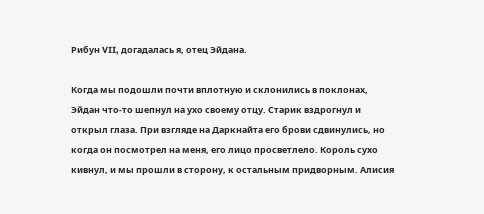Рибун VII, догадалась я, отец Эйдана.

Когда мы подошли почти вплотную и склонились в поклонах, Эйдан что-то шепнул на ухо своему отцу. Старик вздрогнул и открыл глаза. При взгляде на Даркнайта его брови сдвинулись, но когда он посмотрел на меня, его лицо просветлело. Король сухо кивнул, и мы прошли в сторону, к остальным придворным. Алисия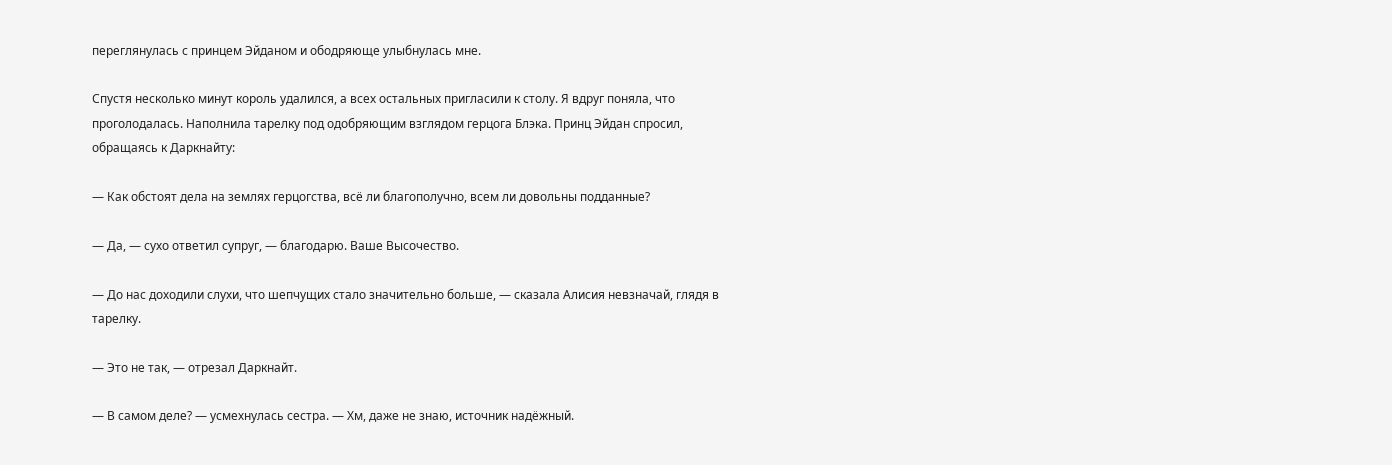переглянулась с принцем Эйданом и ободряюще улыбнулась мне.

Спустя несколько минут король удалился, а всех остальных пригласили к столу. Я вдруг поняла, что проголодалась. Наполнила тарелку под одобряющим взглядом герцога Блэка. Принц Эйдан спросил, обращаясь к Даркнайту:

— Как обстоят дела на землях герцогства, всё ли благополучно, всем ли довольны подданные?

— Да, — сухо ответил супруг, — благодарю. Ваше Высочество.

— До нас доходили слухи, что шепчущих стало значительно больше, — сказала Алисия невзначай, глядя в тарелку.

— Это не так, — отрезал Даркнайт.

— В самом деле? — усмехнулась сестра. — Хм, даже не знаю, источник надёжный.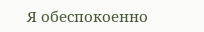Я обеспокоенно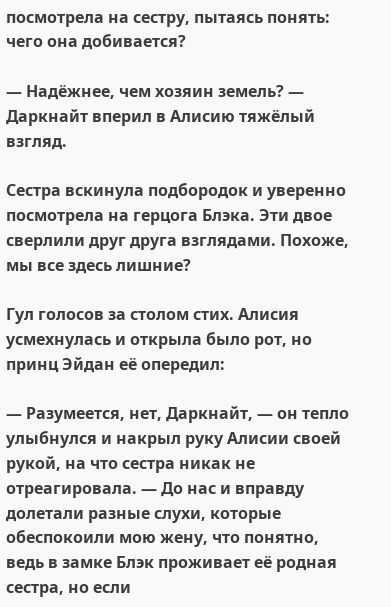посмотрела на сестру, пытаясь понять: чего она добивается?

— Надёжнее, чем хозяин земель? — Даркнайт вперил в Алисию тяжёлый взгляд.

Сестра вскинула подбородок и уверенно посмотрела на герцога Блэка. Эти двое сверлили друг друга взглядами. Похоже, мы все здесь лишние?

Гул голосов за столом стих. Алисия усмехнулась и открыла было рот, но принц Эйдан её опередил:

— Разумеется, нет, Даркнайт, — он тепло улыбнулся и накрыл руку Алисии своей рукой, на что сестра никак не отреагировала. — До нас и вправду долетали разные слухи, которые обеспокоили мою жену, что понятно, ведь в замке Блэк проживает её родная сестра, но если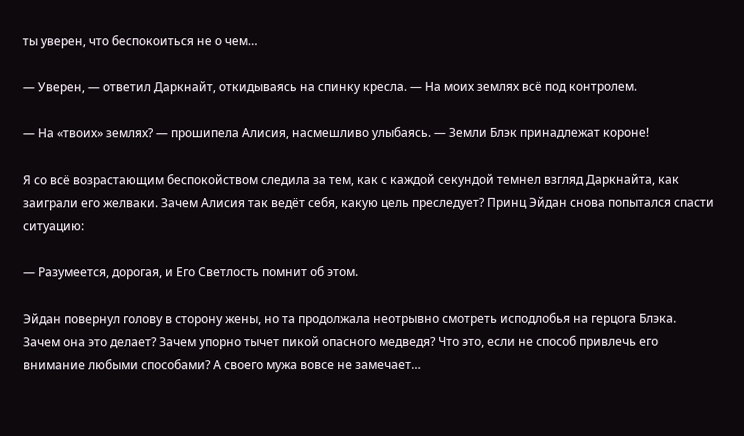ты уверен, что беспокоиться не о чем…

— Уверен, — ответил Даркнайт, откидываясь на спинку кресла. — На моих землях всё под контролем.

— На «твоих» землях? — прошипела Алисия, насмешливо улыбаясь. — Земли Блэк принадлежат короне!

Я со всё возрастающим беспокойством следила за тем, как с каждой секундой темнел взгляд Даркнайта, как заиграли его желваки. Зачем Алисия так ведёт себя, какую цель преследует? Принц Эйдан снова попытался спасти ситуацию:

— Разумеется, дорогая, и Его Светлость помнит об этом.

Эйдан повернул голову в сторону жены, но та продолжала неотрывно смотреть исподлобья на герцога Блэка. Зачем она это делает? Зачем упорно тычет пикой опасного медведя? Что это, если не способ привлечь его внимание любыми способами? А своего мужа вовсе не замечает…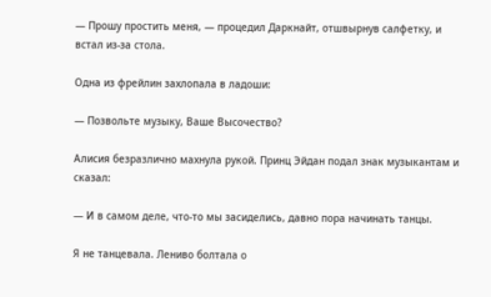— Прошу простить меня, — процедил Даркнайт, отшвырнув салфетку, и встал из-за стола.

Одна из фрейлин захлопала в ладоши:

— Позвольте музыку, Ваше Высочество?

Алисия безразлично махнула рукой. Принц Эйдан подал знак музыкантам и сказал:

— И в самом деле, что-то мы засиделись, давно пора начинать танцы.

Я не танцевала. Лениво болтала о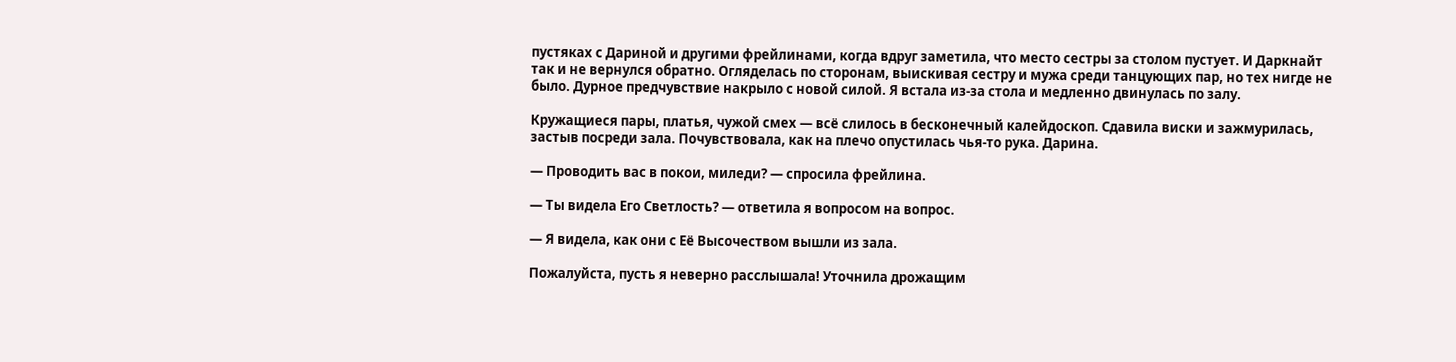пустяках с Дариной и другими фрейлинами, когда вдруг заметила, что место сестры за столом пустует. И Даркнайт так и не вернулся обратно. Огляделась по сторонам, выискивая сестру и мужа среди танцующих пар, но тех нигде не было. Дурное предчувствие накрыло с новой силой. Я встала из-за стола и медленно двинулась по залу.

Кружащиеся пары, платья, чужой смех — всё слилось в бесконечный калейдоскоп. Сдавила виски и зажмурилась, застыв посреди зала. Почувствовала, как на плечо опустилась чья-то рука. Дарина.

— Проводить вас в покои, миледи? — спросила фрейлина.

— Ты видела Его Светлость? — ответила я вопросом на вопрос.

— Я видела, как они с Её Высочеством вышли из зала.

Пожалуйста, пусть я неверно расслышала! Уточнила дрожащим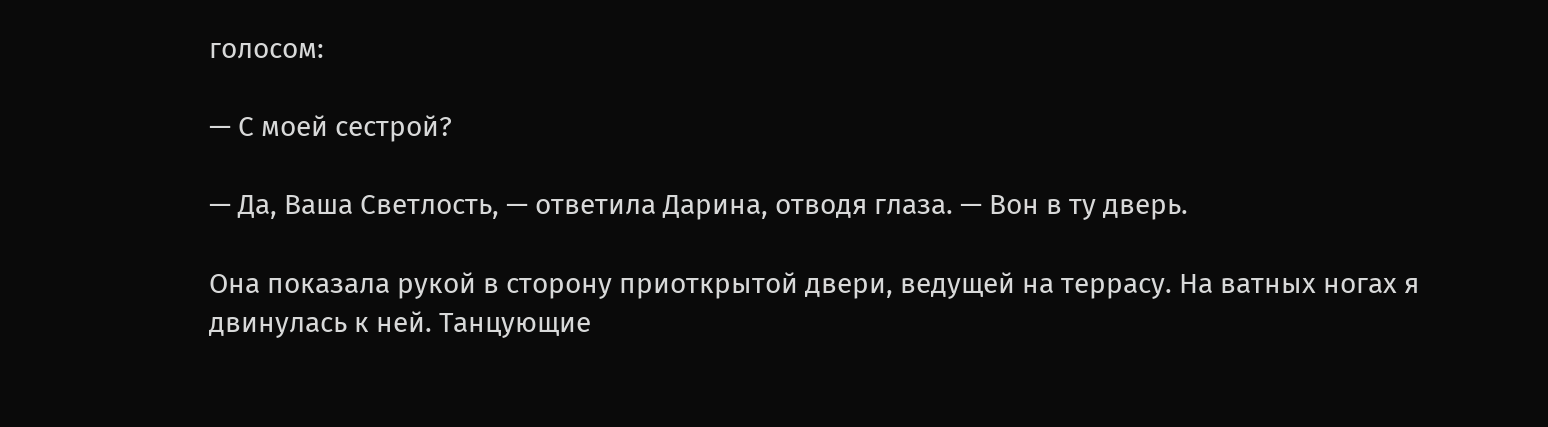голосом:

— С моей сестрой?

— Да, Ваша Светлость, — ответила Дарина, отводя глаза. — Вон в ту дверь.

Она показала рукой в сторону приоткрытой двери, ведущей на террасу. На ватных ногах я двинулась к ней. Танцующие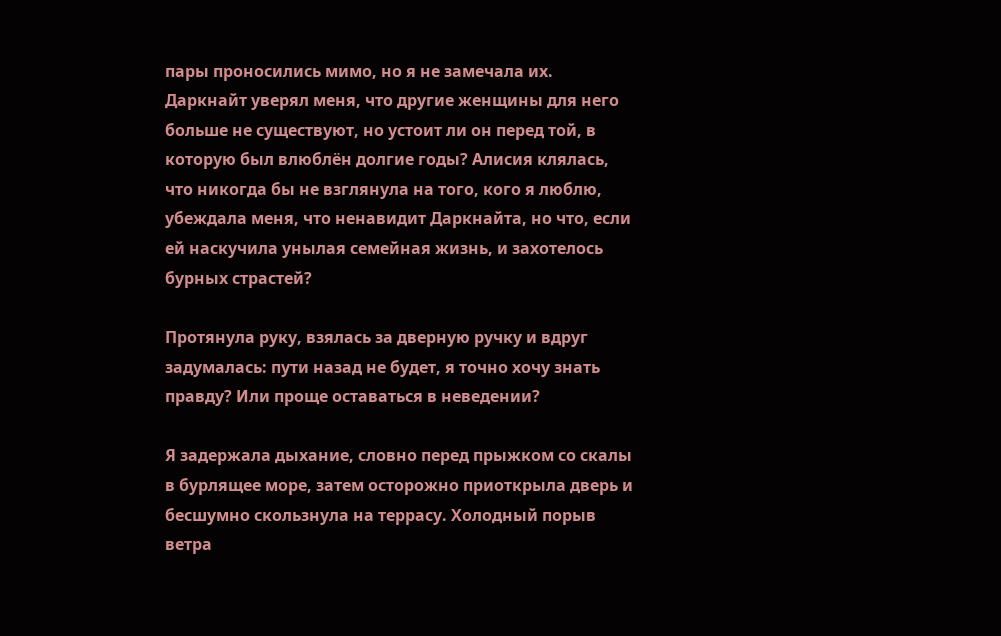пары проносились мимо, но я не замечала их. Даркнайт уверял меня, что другие женщины для него больше не существуют, но устоит ли он перед той, в которую был влюблён долгие годы? Алисия клялась, что никогда бы не взглянула на того, кого я люблю, убеждала меня, что ненавидит Даркнайта, но что, если ей наскучила унылая семейная жизнь, и захотелось бурных страстей?

Протянула руку, взялась за дверную ручку и вдруг задумалась: пути назад не будет, я точно хочу знать правду? Или проще оставаться в неведении?

Я задержала дыхание, словно перед прыжком со скалы в бурлящее море, затем осторожно приоткрыла дверь и бесшумно скользнула на террасу. Холодный порыв ветра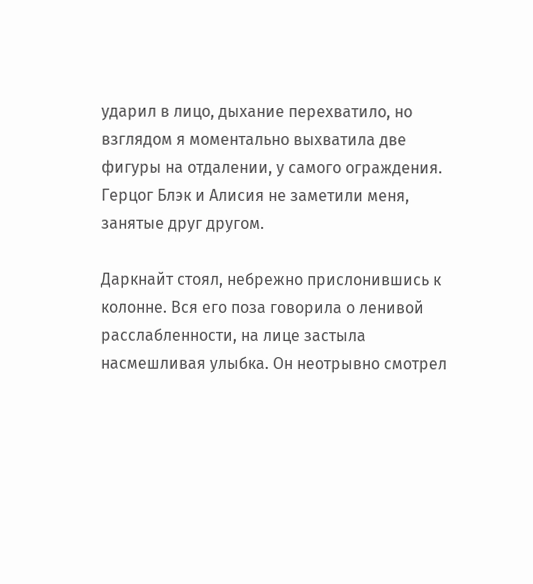ударил в лицо, дыхание перехватило, но взглядом я моментально выхватила две фигуры на отдалении, у самого ограждения. Герцог Блэк и Алисия не заметили меня, занятые друг другом.

Даркнайт стоял, небрежно прислонившись к колонне. Вся его поза говорила о ленивой расслабленности, на лице застыла насмешливая улыбка. Он неотрывно смотрел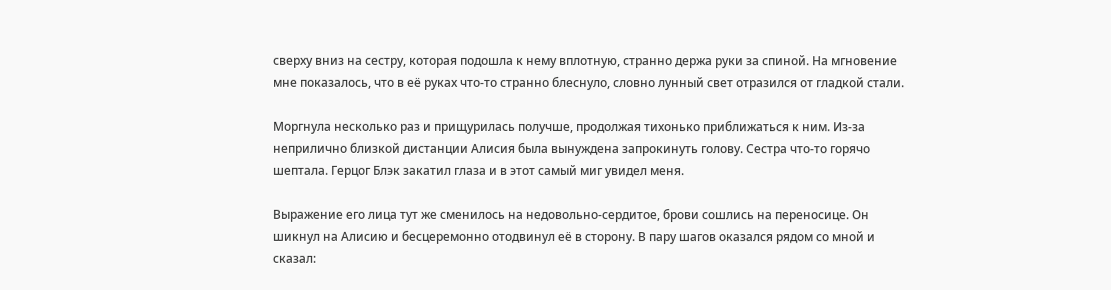сверху вниз на сестру, которая подошла к нему вплотную, странно держа руки за спиной. На мгновение мне показалось, что в её руках что-то странно блеснуло, словно лунный свет отразился от гладкой стали.

Моргнула несколько раз и прищурилась получше, продолжая тихонько приближаться к ним. Из-за неприлично близкой дистанции Алисия была вынуждена запрокинуть голову. Сестра что-то горячо шептала. Герцог Блэк закатил глаза и в этот самый миг увидел меня.

Выражение его лица тут же сменилось на недовольно-сердитое, брови сошлись на переносице. Он шикнул на Алисию и бесцеремонно отодвинул её в сторону. В пару шагов оказался рядом со мной и сказал: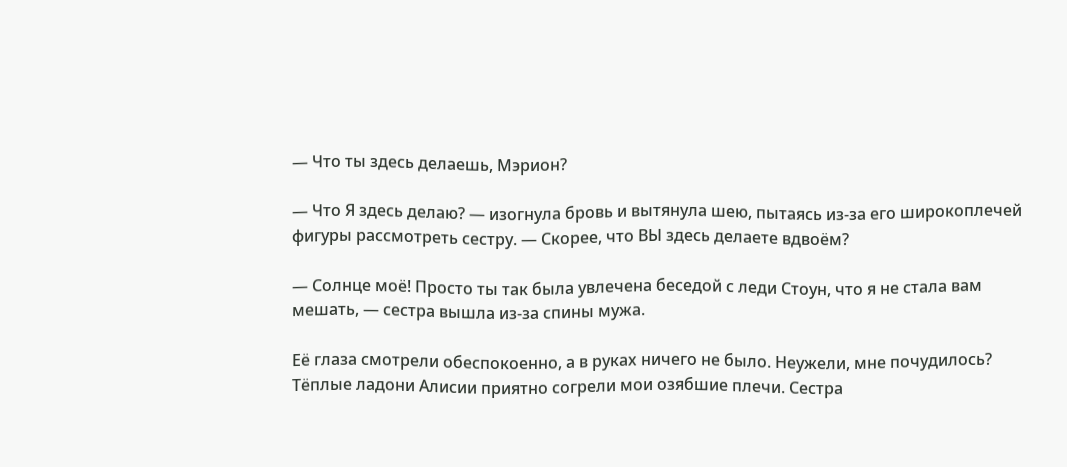— Что ты здесь делаешь, Мэрион?

— Что Я здесь делаю? — изогнула бровь и вытянула шею, пытаясь из-за его широкоплечей фигуры рассмотреть сестру. — Скорее, что ВЫ здесь делаете вдвоём?

— Солнце моё! Просто ты так была увлечена беседой с леди Стоун, что я не стала вам мешать, — сестра вышла из-за спины мужа.

Её глаза смотрели обеспокоенно, а в руках ничего не было. Неужели, мне почудилось? Тёплые ладони Алисии приятно согрели мои озябшие плечи. Сестра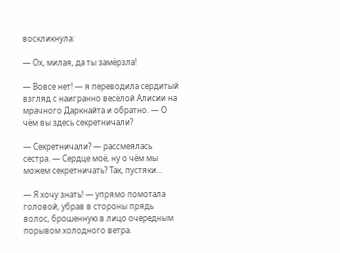воскликнула:

— Ох, милая, да ты замёрзла!

— Вовсе нет! — я переводила сердитый взгляд с наигранно весёлой Алисии на мрачного Даркнайта и обратно. — О чём вы здесь секретничали?

— Секретничали? — рассмеялась сестра. — Сердце моё, ну о чём мы можем секретничать? Так, пустяки…

— Я хочу знать! — упрямо помотала головой, убрав в стороны прядь волос, брошенную в лицо очередным порывом холодного ветра.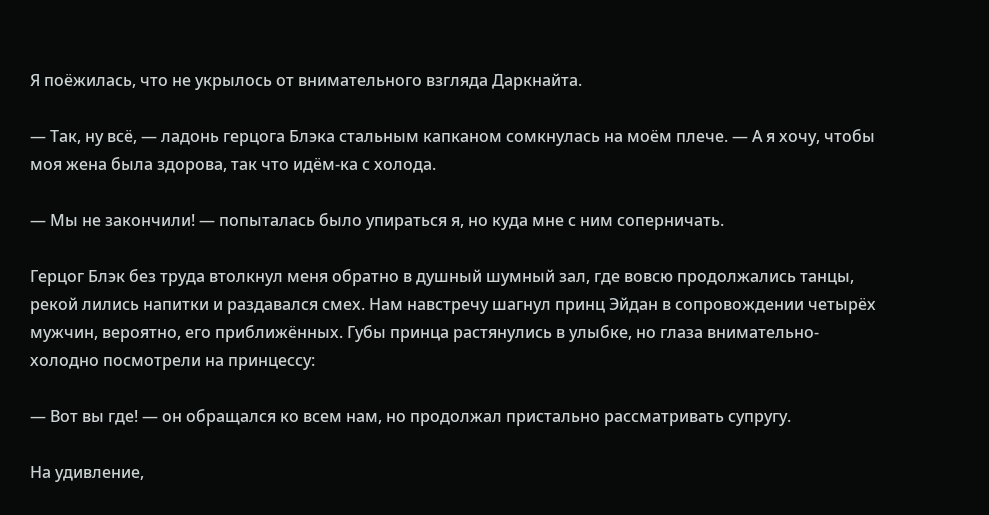Я поёжилась, что не укрылось от внимательного взгляда Даркнайта.

— Так, ну всё, — ладонь герцога Блэка стальным капканом сомкнулась на моём плече. — А я хочу, чтобы моя жена была здорова, так что идём-ка с холода.

— Мы не закончили! — попыталась было упираться я, но куда мне с ним соперничать.

Герцог Блэк без труда втолкнул меня обратно в душный шумный зал, где вовсю продолжались танцы, рекой лились напитки и раздавался смех. Нам навстречу шагнул принц Эйдан в сопровождении четырёх мужчин, вероятно, его приближённых. Губы принца растянулись в улыбке, но глаза внимательно-холодно посмотрели на принцессу:

— Вот вы где! — он обращался ко всем нам, но продолжал пристально рассматривать супругу.

На удивление,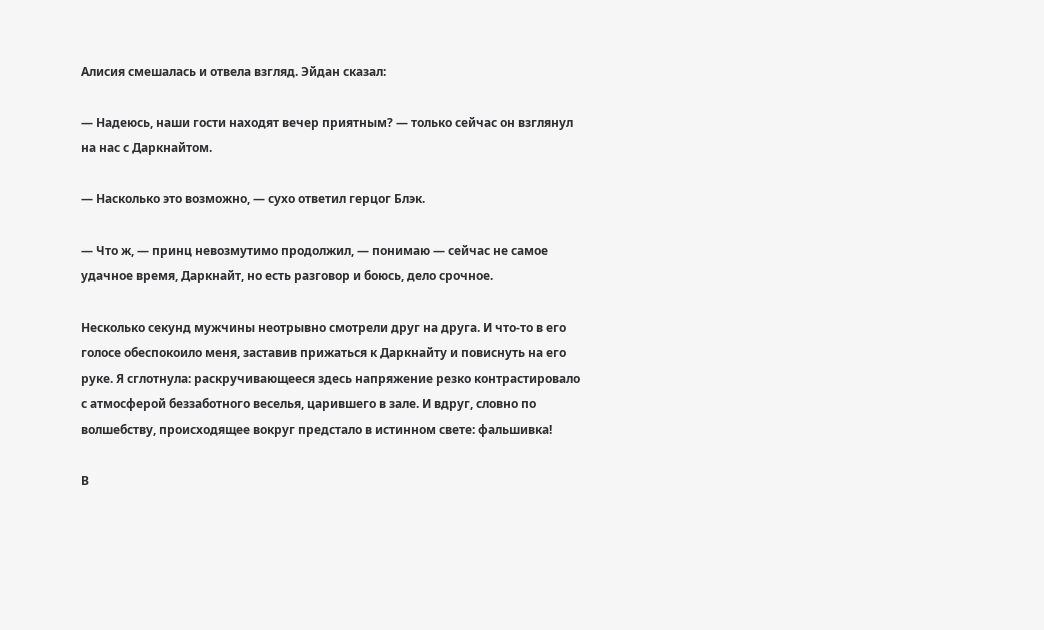Алисия смешалась и отвела взгляд. Эйдан сказал:

— Надеюсь, наши гости находят вечер приятным? — только сейчас он взглянул на нас с Даркнайтом.

— Насколько это возможно, — сухо ответил герцог Блэк.

— Что ж, — принц невозмутимо продолжил, — понимаю — сейчас не самое удачное время, Даркнайт, но есть разговор и боюсь, дело срочное.

Несколько секунд мужчины неотрывно смотрели друг на друга. И что-то в его голосе обеспокоило меня, заставив прижаться к Даркнайту и повиснуть на его руке. Я сглотнула: раскручивающееся здесь напряжение резко контрастировало с атмосферой беззаботного веселья, царившего в зале. И вдруг, словно по волшебству, происходящее вокруг предстало в истинном свете: фальшивка!

В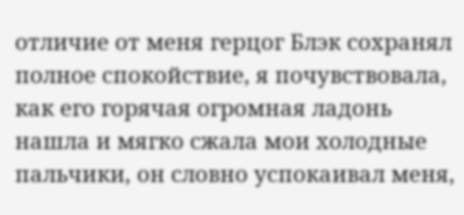отличие от меня герцог Блэк сохранял полное спокойствие, я почувствовала, как его горячая огромная ладонь нашла и мягко сжала мои холодные пальчики, он словно успокаивал меня,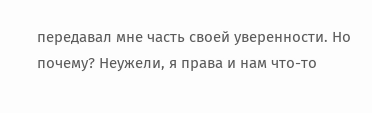передавал мне часть своей уверенности. Но почему? Неужели, я права и нам что-то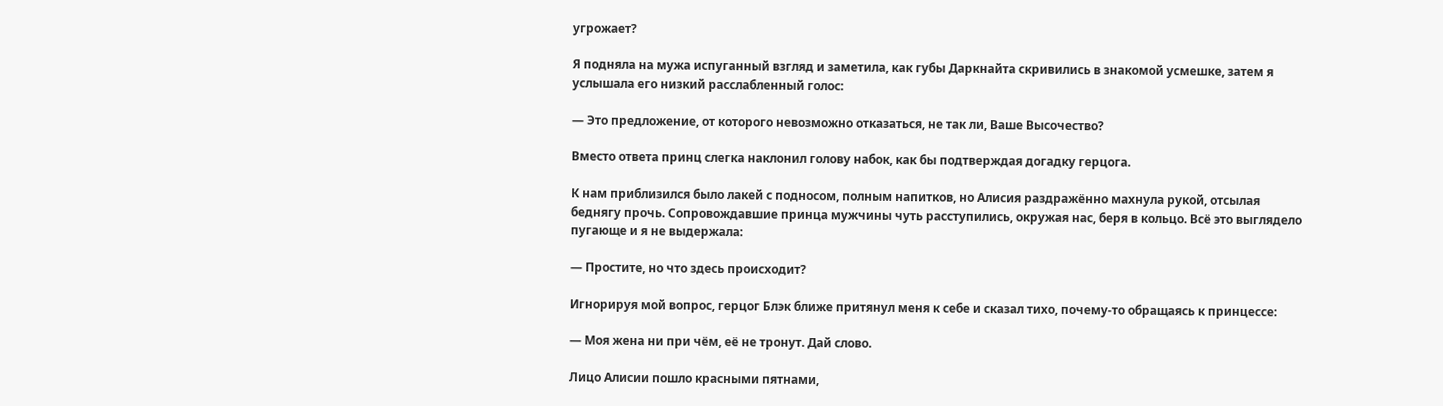угрожает?

Я подняла на мужа испуганный взгляд и заметила, как губы Даркнайта скривились в знакомой усмешке, затем я услышала его низкий расслабленный голос:

— Это предложение, от которого невозможно отказаться, не так ли, Ваше Высочество?

Вместо ответа принц слегка наклонил голову набок, как бы подтверждая догадку герцога.

К нам приблизился было лакей с подносом, полным напитков, но Алисия раздражённо махнула рукой, отсылая беднягу прочь. Сопровождавшие принца мужчины чуть расступились, окружая нас, беря в кольцо. Всё это выглядело пугающе и я не выдержала:

— Простите, но что здесь происходит?

Игнорируя мой вопрос, герцог Блэк ближе притянул меня к себе и сказал тихо, почему-то обращаясь к принцессе:

— Моя жена ни при чём, её не тронут. Дай слово.

Лицо Алисии пошло красными пятнами,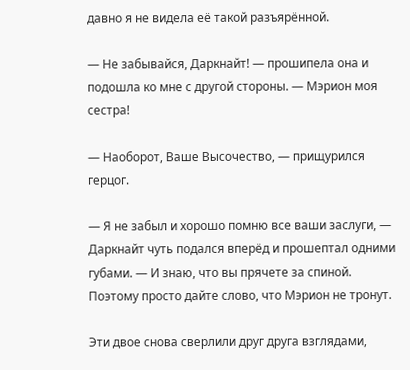давно я не видела её такой разъярённой.

— Не забывайся, Даркнайт! — прошипела она и подошла ко мне с другой стороны. — Мэрион моя сестра!

— Наоборот, Ваше Высочество, — прищурился герцог.

— Я не забыл и хорошо помню все ваши заслуги, — Даркнайт чуть подался вперёд и прошептал одними губами. — И знаю, что вы прячете за спиной. Поэтому просто дайте слово, что Мэрион не тронут.

Эти двое снова сверлили друг друга взглядами,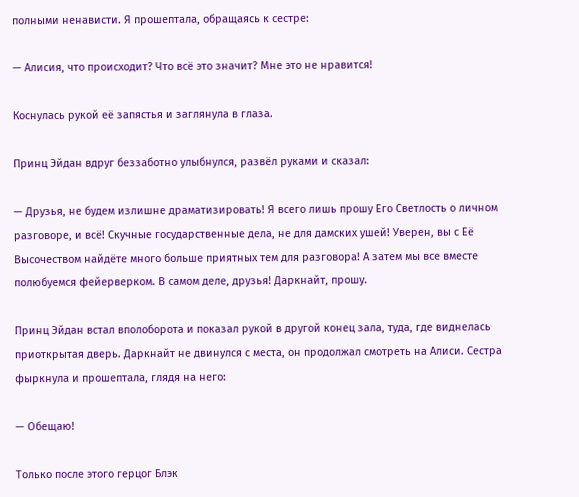полными ненависти. Я прошептала, обращаясь к сестре:

— Алисия, что происходит? Что всё это значит? Мне это не нравится!

Коснулась рукой её запястья и заглянула в глаза.

Принц Эйдан вдруг беззаботно улыбнулся, развёл руками и сказал:

— Друзья, не будем излишне драматизировать! Я всего лишь прошу Его Светлость о личном разговоре, и всё! Скучные государственные дела, не для дамских ушей! Уверен, вы с Её Высочеством найдёте много больше приятных тем для разговора! А затем мы все вместе полюбуемся фейерверком. В самом деле, друзья! Даркнайт, прошу.

Принц Эйдан встал вполоборота и показал рукой в другой конец зала, туда, где виднелась приоткрытая дверь. Даркнайт не двинулся с места, он продолжал смотреть на Алиси. Сестра фыркнула и прошептала, глядя на него:

— Обещаю!

Только после этого герцог Блэк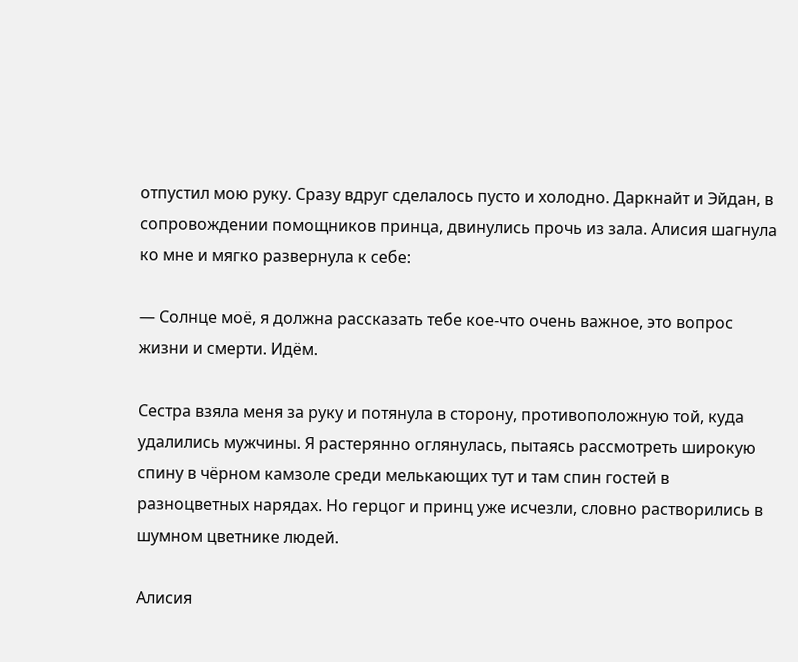отпустил мою руку. Сразу вдруг сделалось пусто и холодно. Даркнайт и Эйдан, в сопровождении помощников принца, двинулись прочь из зала. Алисия шагнула ко мне и мягко развернула к себе:

— Солнце моё, я должна рассказать тебе кое-что очень важное, это вопрос жизни и смерти. Идём.

Сестра взяла меня за руку и потянула в сторону, противоположную той, куда удалились мужчины. Я растерянно оглянулась, пытаясь рассмотреть широкую спину в чёрном камзоле среди мелькающих тут и там спин гостей в разноцветных нарядах. Но герцог и принц уже исчезли, словно растворились в шумном цветнике людей.

Алисия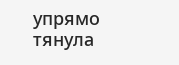упрямо тянула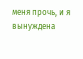меня прочь, и я вынуждена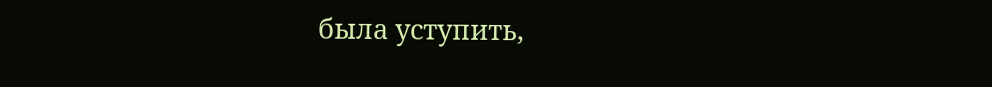была уступить,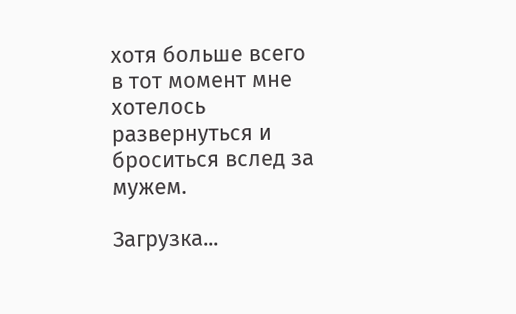хотя больше всего в тот момент мне хотелось развернуться и броситься вслед за мужем.

Загрузка...